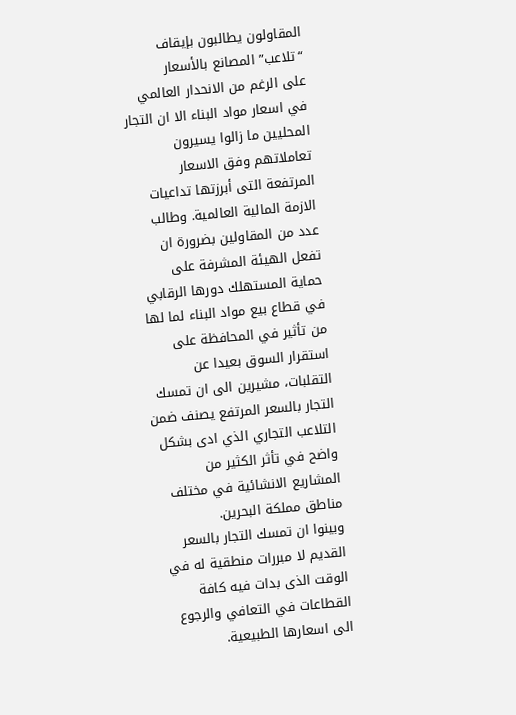المقاولون يطالبون بإيقاف “تلاعب” المصانع بالأسعار
على الرغم من الانحدار العالمي في اسعار مواد البناء الا ان التجار المحليين ما زالوا يسيرون تعاملاتهم وفق الاسعار المرتفعة التى أبرزتها تداعيات الازمة المالية العالمية. وطالب عدد من المقاولين بضرورة ان تفعل الهيئة المشرفة على حماية المستهلك دورها الرقابي في قطاع بيع مواد البناء لما لها من تأثير في المحافظة على استقرار السوق بعيدا عن التقلبات، مشيرين الى ان تمسك التجار بالسعر المرتفع يصنف ضمن التلاعب التجاري الذي ادى بشكل واضح في تأثر الكثير من المشاريع الانشائية في مختلف مناطق مملكة البحرين.
وبينوا ان تمسك التجار بالسعر القديم لا مبررات منطقية له في الوقت الذى بدات فيه كافة القطاعات في التعافي والرجوع الى اسعارها الطبيعية.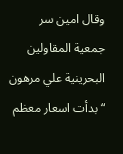وقال امين سر جمعية المقاولين البحرينية علي مرهون “بدأت اسعار معظم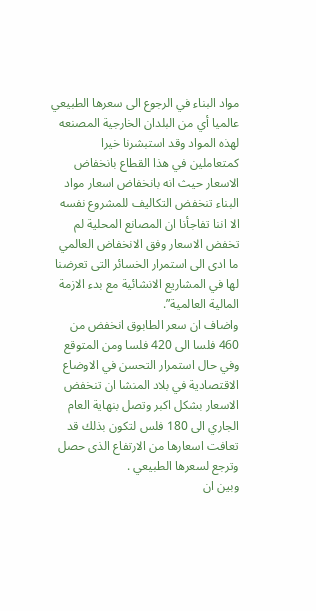مواد البناء في الرجوع الى سعرها الطبيعي عالميا أي من البلدان الخارجية المصنعه لهذه المواد وقد استبشرنا خيرا كمتعاملين في هذا القطاع بانخفاض الاسعار حيث انه بانخفاض اسعار مواد البناء تنخفض التكاليف للمشروع نفسه الا اننا تفاجأنا ان المصانع المحلية لم تخفض الاسعار وفق الانخفاض العالمي ما ادى الى استمرار الخسائر التى تعرضنا لها في المشاريع الانشائية مع بدء الازمة المالية العالمية”.
واضاف ان سعر الطابوق انخفض من 460 فلسا الى 420 فلسا ومن المتوقع وفي حال استمرار التحسن في الاوضاع الاقتصادية في بلاد المنشا ان تنخفض الاسعار بشكل اكبر وتصل بنهاية العام الجاري الى 180 فلس لتكون بذلك قد تعافت اسعارها من الارتفاع الذى حصل وترجع لسعرها الطبيعي .
وبين ان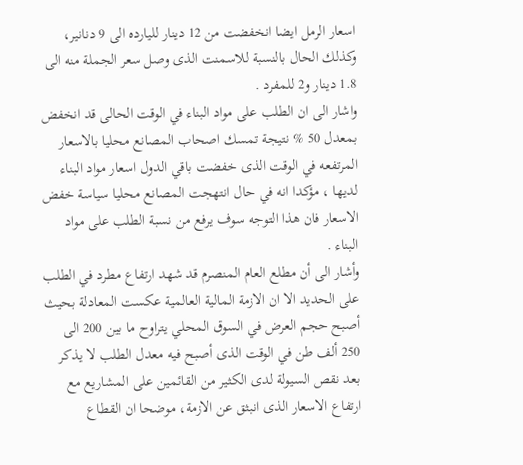اسعار الرمل ايضا انخفضت من 12 دينار لليارده الى 9 دنانير، وكذلك الحال بالنسبة للاسمنت الذى وصل سعر الجملة منه الى 1.8 دينار و2 للمفرد .
واشار الى ان الطلب على مواد البناء في الوقت الحالى قد انخفض بمعدل 50 % نتيجة تمسك اصحاب المصانع محليا بالاسعار المرتفعه في الوقت الذى خفضت باقي الدول اسعار مواد البناء لديها ، مؤكدا انه في حال انتهجت المصانع محليا سياسة خفض الاسعار فان هذا التوجه سوف يرفع من نسبة الطلب على مواد البناء .
وأشار الى أن مطلع العام المنصرم قد شهد ارتفاع مطرد في الطلب على الحديد الا ان الازمة المالية العالمية عكست المعادلة بحيث أصبح حجم العرض في السوق المحلي يتراوح ما بين 200 الى 250 ألف طن في الوقت الذى أصبح فيه معدل الطلب لا يذكر بعد نقص السيولة لدى الكثير من القائمين على المشاريع مع ارتفاع الاسعار الذى انبثق عن الازمة، موضحا ان القطاع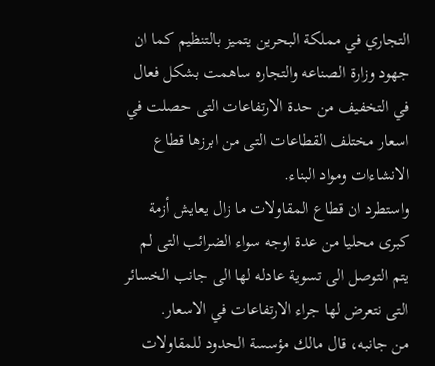التجاري في مملكة البحرين يتميز بالتنظيم كما ان جهود وزارة الصناعه والتجاره ساهمت بشكل فعال في التخفيف من حدة الارتفاعات التى حصلت في اسعار مختلف القطاعات التى من ابرزها قطاع الانشاءات ومواد البناء.
واستطرد ان قطاع المقاولات ما زال يعايش أزمة كبرى محليا من عدة اوجه سواء الضرائب التى لم يتم التوصل الى تسوية عادله لها الى جانب الخسائر التى نتعرض لها جراء الارتفاعات في الاسعار.
من جانبه، قال مالك مؤسسة الحدود للمقاولات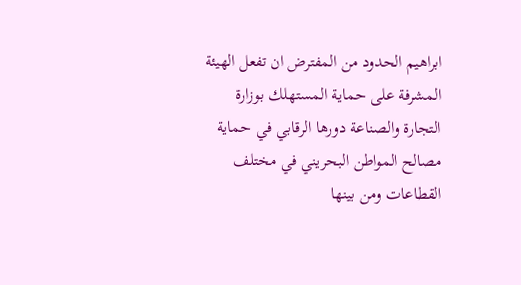ابراهيم الحدود من المفترض ان تفعل الهيئة المشرفة على حماية المستهلك بوزارة التجارة والصناعة دورها الرقابي في حماية مصالح المواطن البحريني في مختلف القطاعات ومن بينها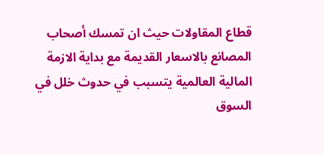قطاع المقاولات حيث ان تمسك أصحاب المصانع بالاسعار القديمة مع بداية الازمة المالية العالمية يتسبب في حدوث خلل في السوق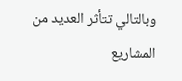وبالتالي تتأثر العديد من المشاريع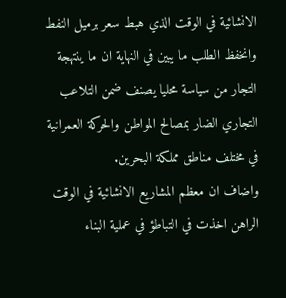الانشائية في الوقت الذي هبط سعر برميل النفط وانخفظ الطلب ما يبين في النهاية ان ما ينتهجة التجار من سياسة محليا يصنف ضمن التلاعب التجاري الضار بمصالح المواطن والحركة العمرانية في مختلف مناطق مملكة البحرين.
واضاف ان معظم المشاريع الانشائية في الوقت الراهن اخذت في التباطؤ في عملية البناء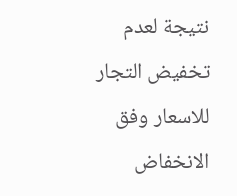نتيجة لعدم تخفيض التجار للاسعار وفق الانخفاض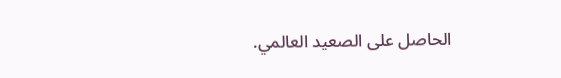الحاصل على الصعيد العالمي.